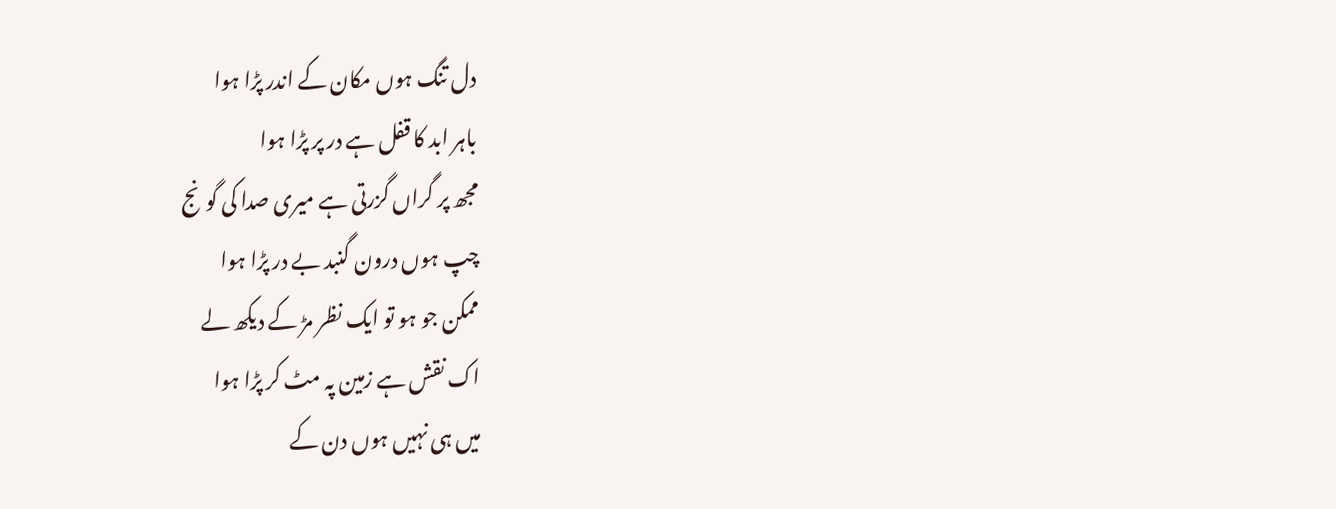دل تنگ ہوں مکان کے اندر پڑا ہوا
باہر ابد کا قفل ہے در پر پڑا ہوا
مجھ پر گراں گزرتی ہے میری صدا کی گونج
چپ ہوں درون گنبد بے در پڑا ہوا
ممکن جو ہو تو ایک نظر مڑ کے دیکھ لے
اک نقش ہے زمین پہ مٹ کر پڑا ہوا
میں ہی نہیں ہوں دن کے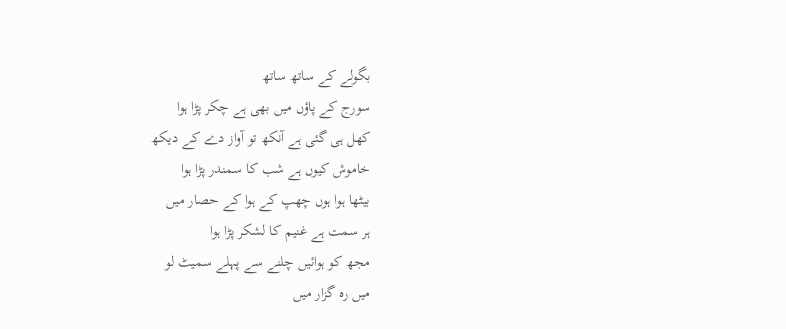بگولے کے ساتھ ساتھ
سورج کے پاؤں میں بھی ہے چکر پڑا ہوا
کھل ہی گئی ہے آنکھ تو آواز دے کے دیکھ
خاموش کیوں ہے شب کا سمندر پڑا ہوا
بیٹھا ہوا ہوں چھپ کے ہوا کے حصار میں
ہر سمت ہے غنیم کا لشکر پڑا ہوا
مجھ کو ہوائیں چلنے سے پہلے سمیٹ لو
میں رہ گزار میں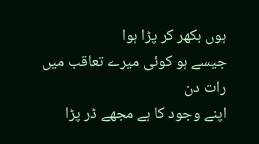ہوں بکھر کر پڑا ہوا
جیسے ہو کوئی میرے تعاقب میں رات دن
اپنے وجود کا ہے مجھے ڈر پڑا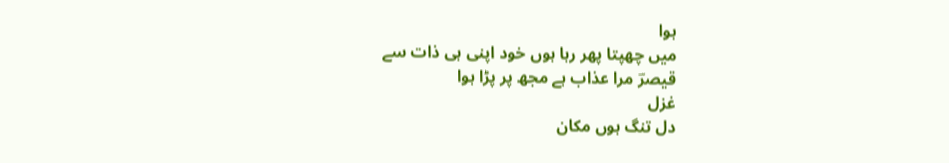ہوا
میں چھپتا پھر رہا ہوں خود اپنی ہی ذات سے
قیصرؔ مرا عذاب ہے مجھ پر پڑا ہوا
غزل
دل تنگ ہوں مکان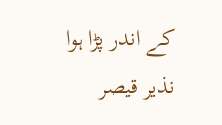کے اندر پڑا ہوا
نذیر قیصر